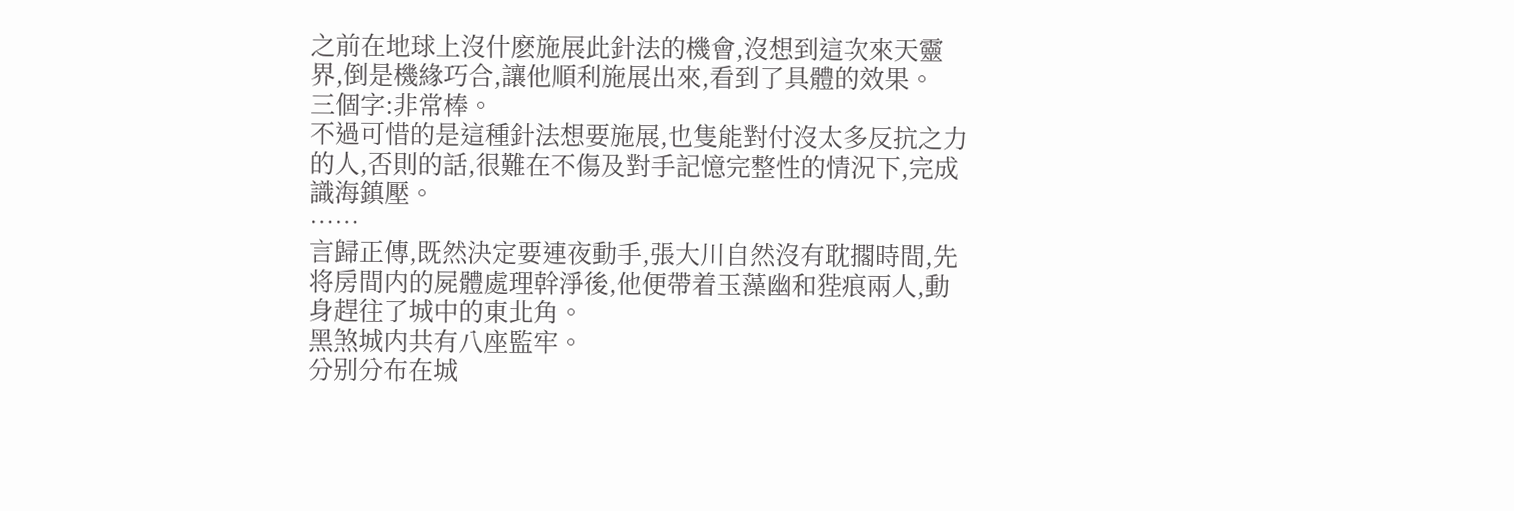之前在地球上沒什麽施展此針法的機會,沒想到這次來天靈界,倒是機緣巧合,讓他順利施展出來,看到了具體的效果。
三個字:非常棒。
不過可惜的是這種針法想要施展,也隻能對付沒太多反抗之力的人,否則的話,很難在不傷及對手記憶完整性的情況下,完成識海鎮壓。
……
言歸正傳,既然決定要連夜動手,張大川自然沒有耽擱時間,先将房間内的屍體處理幹淨後,他便帶着玉藻幽和狴痕兩人,動身趕往了城中的東北角。
黑煞城内共有八座監牢。
分别分布在城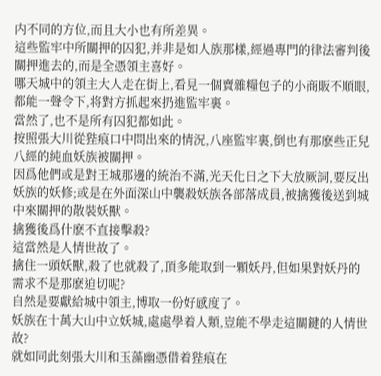内不同的方位,而且大小也有所差異。
這些監牢中所關押的囚犯,并非是如人族那樣,經過專門的律法審判後關押進去的,而是全憑領主喜好。
哪天城中的領主大人走在街上,看見一個賣雜糧包子的小商販不順眼,都能一聲令下,将對方抓起來扔進監牢裏。
當然了,也不是所有囚犯都如此。
按照張大川從狴痕口中問出來的情況,八座監牢裏,倒也有那麽些正兒八經的純血妖族被關押。
因爲他們或是對王城那邊的統治不滿,光天化日之下大放厥詞,要反出妖族的妖修;或是在外面深山中襲殺妖族各部落成員,被擒獲後送到城中來關押的散裝妖獸。
擒獲後爲什麽不直接擊殺?
這當然是人情世故了。
擒住一頭妖獸,殺了也就殺了,頂多能取到一顆妖丹,但如果對妖丹的需求不是那麽迫切呢?
自然是要獻給城中領主,博取一份好感度了。
妖族在十萬大山中立妖城,處處學着人類,豈能不學走這關鍵的人情世故?
就如同此刻張大川和玉藻幽憑借着狴痕在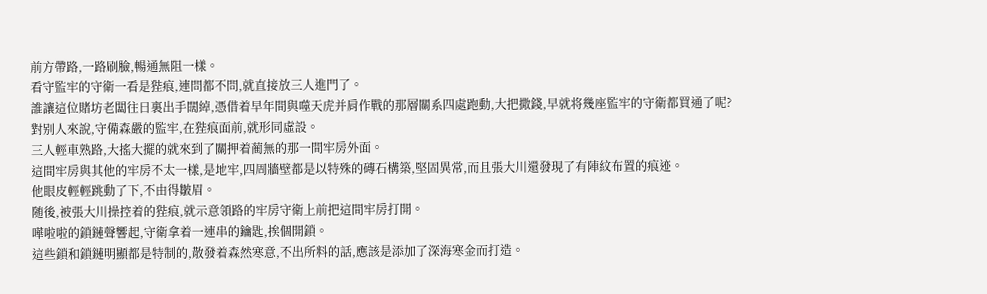前方帶路,一路刷臉,暢通無阻一樣。
看守監牢的守衛一看是狴痕,連問都不問,就直接放三人進門了。
誰讓這位賭坊老闆往日裏出手闊綽,憑借着早年間與噬天虎并肩作戰的那層關系四處跑動,大把撒錢,早就将幾座監牢的守衛都買通了呢?
對别人來說,守備森嚴的監牢,在狴痕面前,就形同虛設。
三人輕車熟路,大搖大擺的就來到了關押着蔺無的那一間牢房外面。
這間牢房與其他的牢房不太一樣,是地牢,四周牆壁都是以特殊的磚石構築,堅固異常,而且張大川還發現了有陣紋布置的痕迹。
他眼皮輕輕跳動了下,不由得皺眉。
随後,被張大川操控着的狴痕,就示意領路的牢房守衛上前把這間牢房打開。
嘩啦啦的鎖鏈聲響起,守衛拿着一連串的鑰匙,挨個開鎖。
這些鎖和鎖鏈明顯都是特制的,散發着森然寒意,不出所料的話,應該是添加了深海寒金而打造。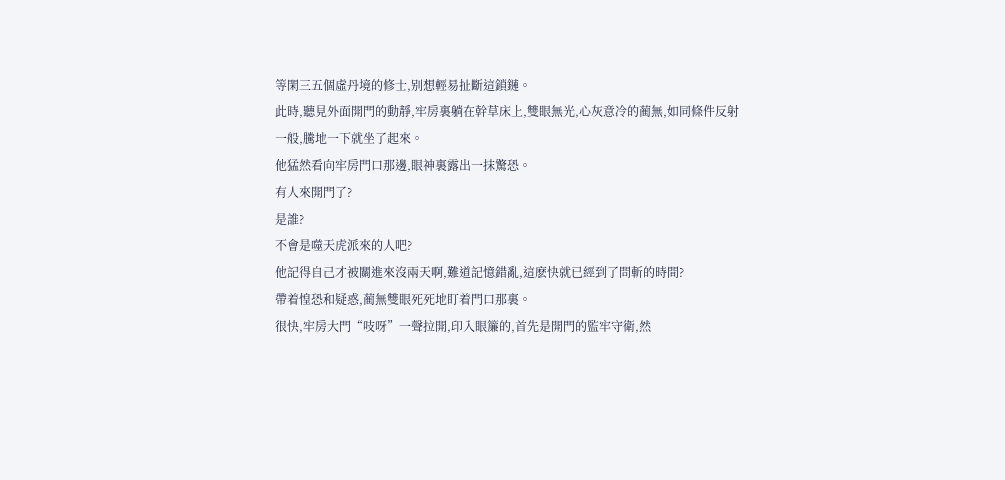等閑三五個虛丹境的修士,别想輕易扯斷這鎖鏈。
此時,聽見外面開門的動靜,牢房裏躺在幹草床上,雙眼無光,心灰意冷的蔺無,如同條件反射一般,騰地一下就坐了起來。
他猛然看向牢房門口那邊,眼神裏露出一抹驚恐。
有人來開門了?
是誰?
不會是噬天虎派來的人吧?
他記得自己才被關進來沒兩天啊,難道記憶錯亂,這麽快就已經到了問斬的時間?
帶着惶恐和疑惑,蔺無雙眼死死地盯着門口那裏。
很快,牢房大門“吱呀”一聲拉開,印入眼簾的,首先是開門的監牢守衛,然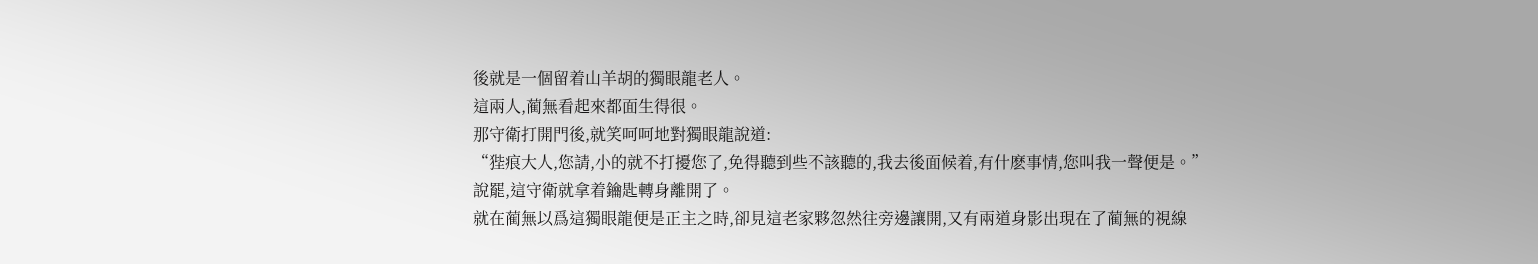後就是一個留着山羊胡的獨眼龍老人。
這兩人,蔺無看起來都面生得很。
那守衛打開門後,就笑呵呵地對獨眼龍說道:
“狴痕大人,您請,小的就不打擾您了,免得聽到些不該聽的,我去後面候着,有什麽事情,您叫我一聲便是。”
說罷,這守衛就拿着鑰匙轉身離開了。
就在蔺無以爲這獨眼龍便是正主之時,卻見這老家夥忽然往旁邊讓開,又有兩道身影出現在了蔺無的視線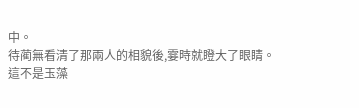中。
待蔺無看清了那兩人的相貌後,霎時就瞪大了眼睛。
這不是玉藻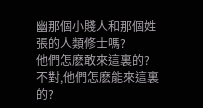幽那個小賤人和那個姓張的人類修士嗎?
他們怎麽敢來這裏的?
不對,他們怎麽能來這裏的?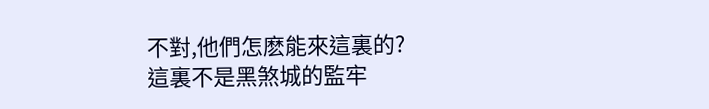不對,他們怎麽能來這裏的?
這裏不是黑煞城的監牢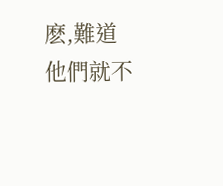麽,難道他們就不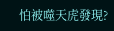怕被噬天虎發現?